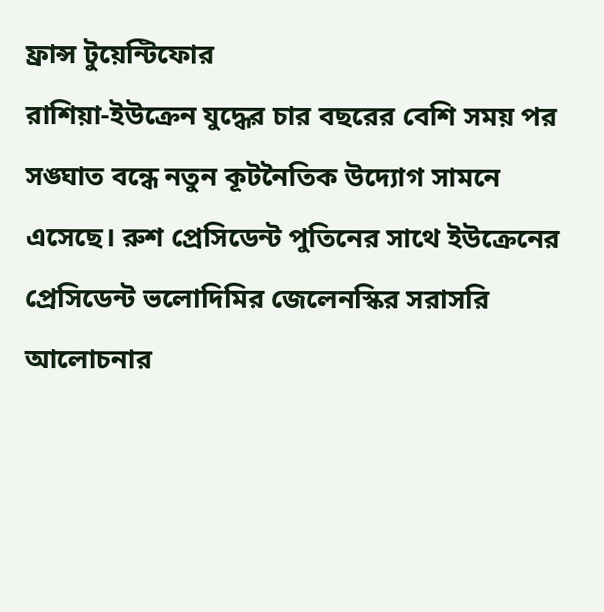ফ্রান্স টুয়েন্টিফোর
রাশিয়া-ইউক্রেন যুদ্ধের চার বছরের বেশি সময় পর সঙ্ঘাত বন্ধে নতুন কূটনৈতিক উদ্যোগ সামনে এসেছে। রুশ প্রেসিডেন্ট পুতিনের সাথে ইউক্রেনের প্রেসিডেন্ট ভলোদিমির জেলেনস্কির সরাসরি আলোচনার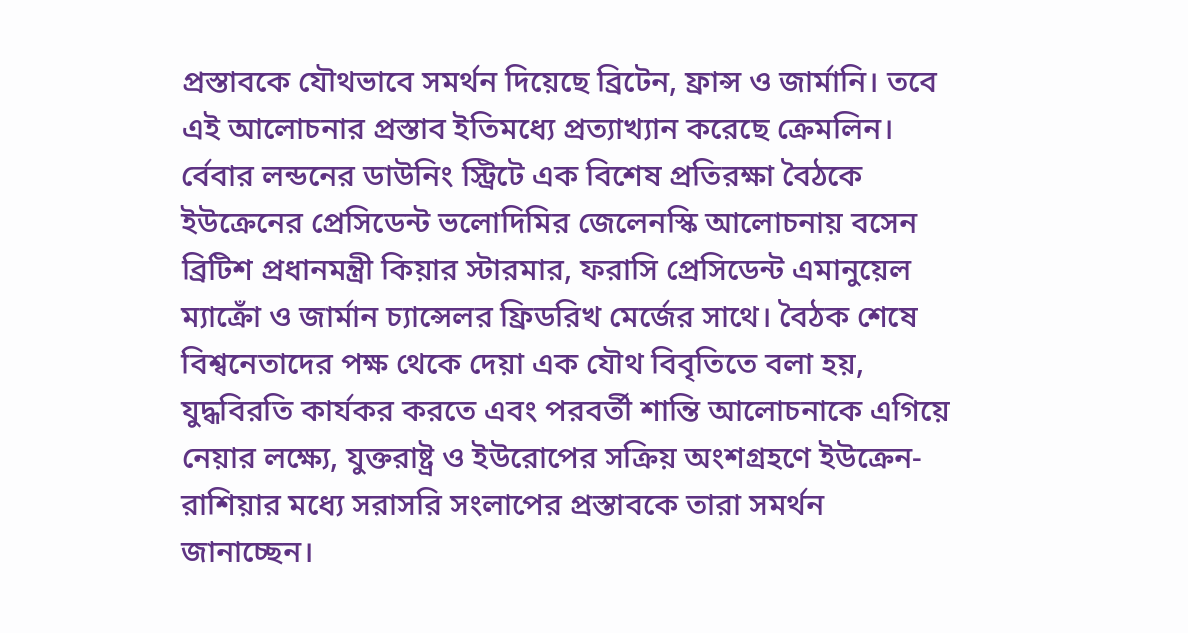প্রস্তাবকে যৌথভাবে সমর্থন দিয়েছে ব্রিটেন, ফ্রান্স ও জার্মানি। তবে এই আলোচনার প্রস্তাব ইতিমধ্যে প্রত্যাখ্যান করেছে ক্রেমলিন।
র্বেবার লন্ডনের ডাউনিং স্ট্রিটে এক বিশেষ প্রতিরক্ষা বৈঠকে ইউক্রেনের প্রেসিডেন্ট ভলোদিমির জেলেনস্কি আলোচনায় বসেন ব্রিটিশ প্রধানমন্ত্রী কিয়ার স্টারমার, ফরাসি প্রেসিডেন্ট এমানুয়েল ম্যাক্রোঁ ও জার্মান চ্যান্সেলর ফ্রিডরিখ মের্জের সাথে। বৈঠক শেষে বিশ্বনেতাদের পক্ষ থেকে দেয়া এক যৌথ বিবৃতিতে বলা হয়, যুদ্ধবিরতি কার্যকর করতে এবং পরবর্তী শান্তি আলোচনাকে এগিয়ে নেয়ার লক্ষ্যে, যুক্তরাষ্ট্র ও ইউরোপের সক্রিয় অংশগ্রহণে ইউক্রেন-রাশিয়ার মধ্যে সরাসরি সংলাপের প্রস্তাবকে তারা সমর্থন জানাচ্ছেন।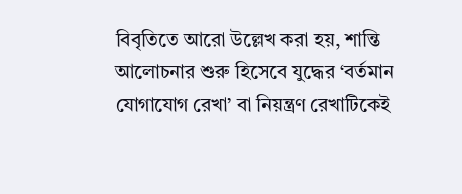বিবৃতিতে আরো উল্লেখ করা হয়, শান্তি আলোচনার শুরু হিসেবে যুদ্ধের ‘বর্তমান যোগাযোগ রেখা’ বা নিয়ন্ত্রণ রেখাটিকেই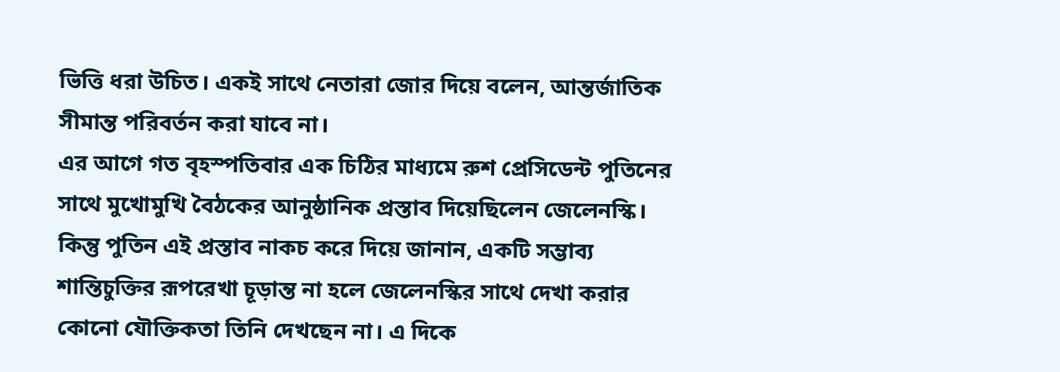ভিত্তি ধরা উচিত। একই সাথে নেতারা জোর দিয়ে বলেন, আন্তর্জাতিক সীমান্ত পরিবর্তন করা যাবে না।
এর আগে গত বৃহস্পতিবার এক চিঠির মাধ্যমে রুশ প্রেসিডেন্ট পুতিনের সাথে মুখোমুখি বৈঠকের আনুষ্ঠানিক প্রস্তাব দিয়েছিলেন জেলেনস্কি। কিন্তু পুতিন এই প্রস্তাব নাকচ করে দিয়ে জানান, একটি সম্ভাব্য শান্তিচুক্তির রূপরেখা চূড়ান্ত না হলে জেলেনস্কির সাথে দেখা করার কোনো যৌক্তিকতা তিনি দেখছেন না। এ দিকে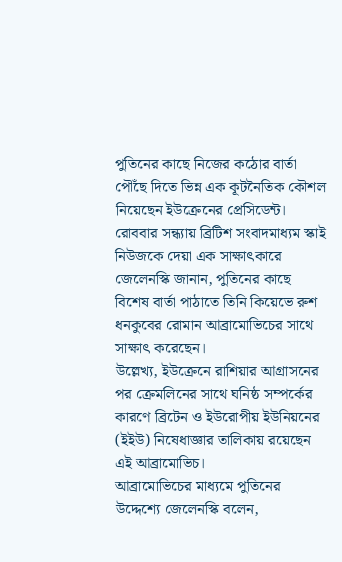পুতিনের কাছে নিজের কঠোর বার্তা পৌঁছে দিতে ভিন্ন এক কূটনৈতিক কৌশল নিয়েছেন ইউক্রেনের প্রেসিডেন্ট। রোববার সন্ধ্যায় ব্রিটিশ সংবাদমাধ্যম স্কাই নিউজকে দেয়া এক সাক্ষাৎকারে জেলেনস্কি জানান, পুতিনের কাছে বিশেষ বার্তা পাঠাতে তিনি কিয়েভে রুশ ধনকুবের রোমান আব্রামোভিচের সাথে সাক্ষাৎ করেছেন।
উল্লেখ্য, ইউক্রেনে রাশিয়ার আগ্রাসনের পর ক্রেমলিনের সাথে ঘনিষ্ঠ সম্পর্কের কারণে ব্রিটেন ও ইউরোপীয় ইউনিয়নের (ইইউ) নিষেধাজ্ঞার তালিকায় রয়েছেন এই আব্রামোভিচ।
আব্রামোভিচের মাধ্যমে পুতিনের উদ্দেশ্যে জেলেনস্কি বলেন,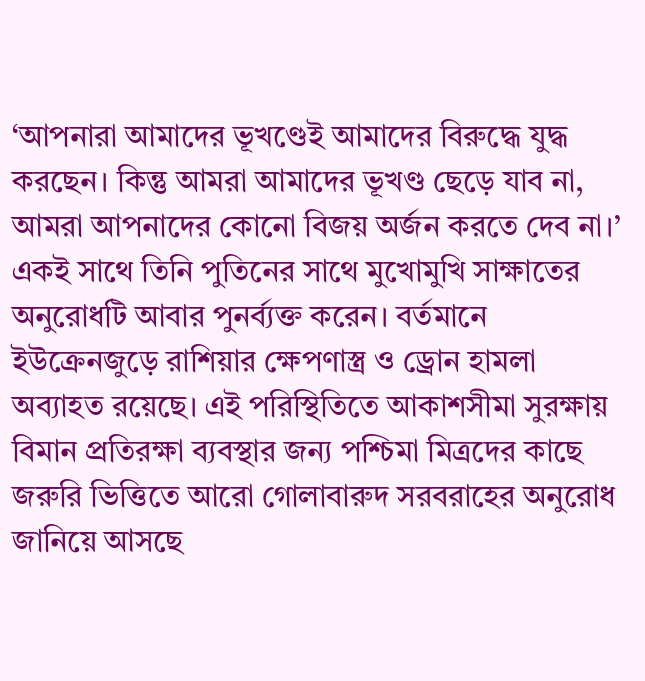‘আপনারা আমাদের ভূখণ্ডেই আমাদের বিরুদ্ধে যুদ্ধ করছেন। কিন্তু আমরা আমাদের ভূখণ্ড ছেড়ে যাব না, আমরা আপনাদের কোনো বিজয় অর্জন করতে দেব না।’ একই সাথে তিনি পুতিনের সাথে মুখোমুখি সাক্ষাতের অনুরোধটি আবার পুনর্ব্যক্ত করেন। বর্তমানে ইউক্রেনজুড়ে রাশিয়ার ক্ষেপণাস্ত্র ও ড্রোন হামলা অব্যাহত রয়েছে। এই পরিস্থিতিতে আকাশসীমা সুরক্ষায় বিমান প্রতিরক্ষা ব্যবস্থার জন্য পশ্চিমা মিত্রদের কাছে জরুরি ভিত্তিতে আরো গোলাবারুদ সরবরাহের অনুরোধ জানিয়ে আসছে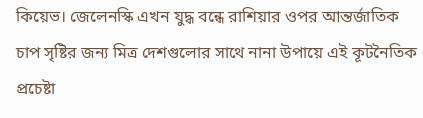কিয়েভ। জেলেনস্কি এখন যুদ্ধ বন্ধে রাশিয়ার ওপর আন্তর্জাতিক চাপ সৃষ্টির জন্য মিত্র দেশগুলোর সাথে নানা উপায়ে এই কূটনৈতিক প্রচেষ্টা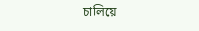চালিয়ে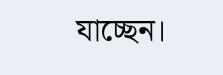যাচ্ছেন।